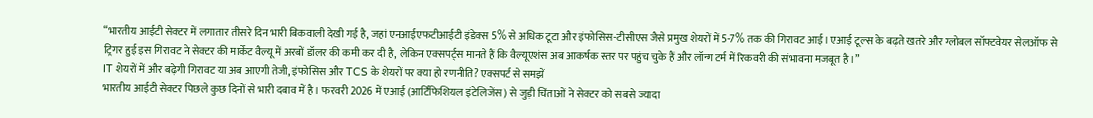“भारतीय आईटी सेक्टर में लगातार तीसरे दिन भारी बिकवाली देखी गई है, जहां एनआईएफटीआईटी इंडेक्स 5% से अधिक टूटा और इंफोसिस-टीसीएस जैसे प्रमुख शेयरों में 5-7% तक की गिरावट आई। एआई टूल्स के बढ़ते खतरे और ग्लोबल सॉफ्टवेयर सेलऑफ से ट्रिगर हुई इस गिरावट ने सेक्टर की मार्केट वैल्यू में अरबों डॉलर की कमी कर दी है, लेकिन एक्सपर्ट्स मानते हैं कि वैल्यूएशंस अब आकर्षक स्तर पर पहुंच चुके हैं और लॉन्ग टर्म में रिकवरी की संभावना मजबूत है।”
IT शेयरों में और बढ़ेगी गिरावट या अब आएगी तेजी, इंफोसिस और TCS के शेयरों पर क्या हो रणनीति? एक्सपर्ट से समझें
भारतीय आईटी सेक्टर पिछले कुछ दिनों से भारी दबाव में है। फरवरी 2026 में एआई (आर्टिफिशियल इंटेलिजेंस) से जुड़ी चिंताओं ने सेक्टर को सबसे ज्यादा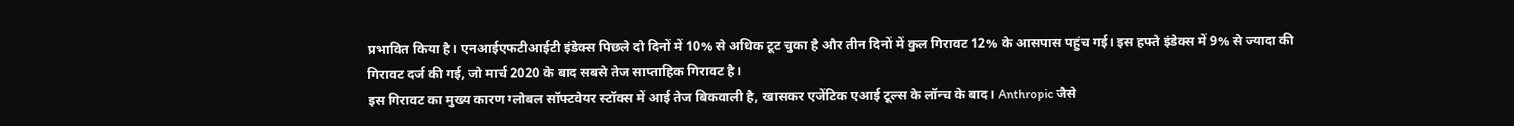प्रभावित किया है। एनआईएफटीआईटी इंडेक्स पिछले दो दिनों में 10% से अधिक टूट चुका है और तीन दिनों में कुल गिरावट 12% के आसपास पहुंच गई। इस हफ्ते इंडेक्स में 9% से ज्यादा की गिरावट दर्ज की गई, जो मार्च 2020 के बाद सबसे तेज साप्ताहिक गिरावट है।
इस गिरावट का मुख्य कारण ग्लोबल सॉफ्टवेयर स्टॉक्स में आई तेज बिकवाली है, खासकर एजेंटिक एआई टूल्स के लॉन्च के बाद। Anthropic जैसे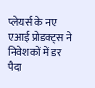प्लेयर्स के नए एआई प्रोडक्ट्स ने निवेशकों में डर पैदा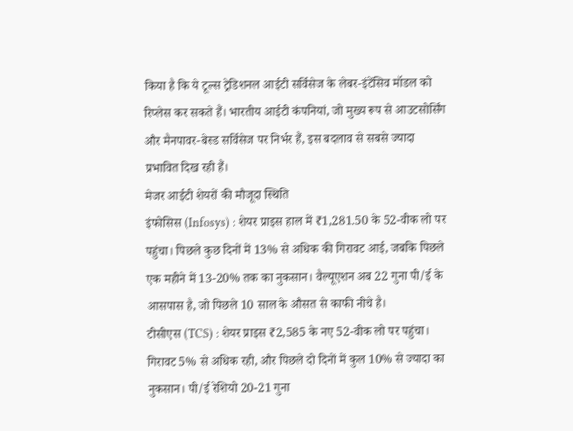किया है कि ये टूल्स ट्रेडिशनल आईटी सर्विसेज के लेबर-इंटेंसिव मॉडल को रिप्लेस कर सकते हैं। भारतीय आईटी कंपनियां, जो मुख्य रूप से आउटसोर्सिंग और मैनपावर-बेस्ड सर्विसेज पर निर्भर हैं, इस बदलाव से सबसे ज्यादा प्रभावित दिख रही हैं।
मेजर आईटी शेयरों की मौजूदा स्थिति
इंफोसिस (Infosys) : शेयर प्राइस हाल में ₹1,281.50 के 52-वीक लो पर पहुंचा। पिछले कुछ दिनों में 13% से अधिक की गिरावट आई, जबकि पिछले एक महीने में 13-20% तक का नुकसान। वैल्यूएशन अब 22 गुना पी/ई के आसपास है, जो पिछले 10 साल के औसत से काफी नीचे है।
टीसीएस (TCS) : शेयर प्राइस ₹2,585 के नए 52-वीक लो पर पहुंचा। गिरावट 5% से अधिक रही, और पिछले दो दिनों में कुल 10% से ज्यादा का नुकसान। पी/ई रेशियो 20-21 गुना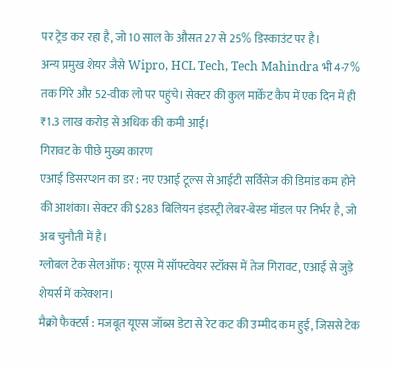पर ट्रेड कर रहा है, जो 10 साल के औसत 27 से 25% डिस्काउंट पर है।
अन्य प्रमुख शेयर जैसे Wipro, HCL Tech, Tech Mahindra भी 4-7% तक गिरे और 52-वीक लो पर पहुंचे। सेक्टर की कुल मार्केट कैप में एक दिन में ही ₹1.3 लाख करोड़ से अधिक की कमी आई।
गिरावट के पीछे मुख्य कारण
एआई डिसरप्शन का डर : नए एआई टूल्स से आईटी सर्विसेज की डिमांड कम होने की आशंका। सेक्टर की $283 बिलियन इंडस्ट्री लेबर-बेस्ड मॉडल पर निर्भर है, जो अब चुनौती में है।
ग्लोबल टेक सेलऑफ : यूएस में सॉफ्टवेयर स्टॉक्स में तेज गिरावट, एआई से जुड़े शेयर्स में करेक्शन।
मैक्रो फैक्टर्स : मजबूत यूएस जॉब्स डेटा से रेट कट की उम्मीद कम हुई, जिससे टेक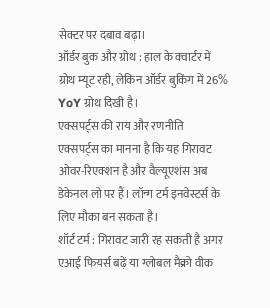सेक्टर पर दबाव बढ़ा।
ऑर्डर बुक और ग्रोथ : हाल के क्वार्टर में ग्रोथ म्यूट रही, लेकिन ऑर्डर बुकिंग में 26% YoY ग्रोथ दिखी है।
एक्सपर्ट्स की राय और रणनीति
एक्सपर्ट्स का मानना है कि यह गिरावट ओवर-रिएक्शन है और वैल्यूएशंस अब डेकेनल लो पर हैं। लॉन्ग टर्म इनवेस्टर्स के लिए मौका बन सकता है।
शॉर्ट टर्म : गिरावट जारी रह सकती है अगर एआई फियर्स बढ़ें या ग्लोबल मैक्रो वीक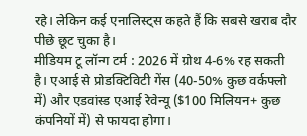रहे। लेकिन कई एनालिस्ट्स कहते हैं कि सबसे खराब दौर पीछे छूट चुका है।
मीडियम टू लॉन्ग टर्म : 2026 में ग्रोथ 4-6% रह सकती है। एआई से प्रोडक्टिविटी गेंस (40-50% कुछ वर्कफ्लो में) और एडवांस्ड एआई रेवेन्यू ($100 मिलियन+ कुछ कंपनियों में) से फायदा होगा।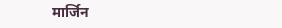मार्जिन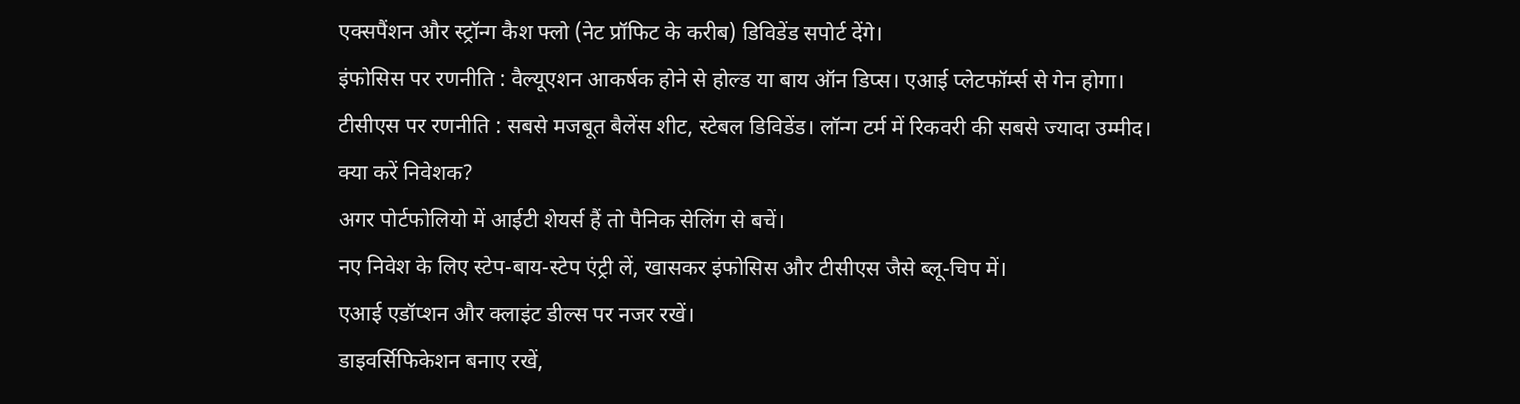एक्सपैंशन और स्ट्रॉन्ग कैश फ्लो (नेट प्रॉफिट के करीब) डिविडेंड सपोर्ट देंगे।
इंफोसिस पर रणनीति : वैल्यूएशन आकर्षक होने से होल्ड या बाय ऑन डिप्स। एआई प्लेटफॉर्म्स से गेन होगा।
टीसीएस पर रणनीति : सबसे मजबूत बैलेंस शीट, स्टेबल डिविडेंड। लॉन्ग टर्म में रिकवरी की सबसे ज्यादा उम्मीद।
क्या करें निवेशक?
अगर पोर्टफोलियो में आईटी शेयर्स हैं तो पैनिक सेलिंग से बचें।
नए निवेश के लिए स्टेप-बाय-स्टेप एंट्री लें, खासकर इंफोसिस और टीसीएस जैसे ब्लू-चिप में।
एआई एडॉप्शन और क्लाइंट डील्स पर नजर रखें।
डाइवर्सिफिकेशन बनाए रखें,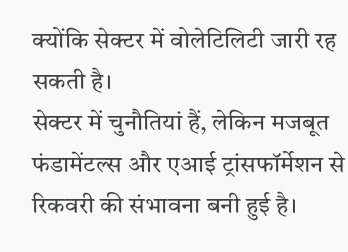क्योंकि सेक्टर में वोलेटिलिटी जारी रह सकती है।
सेक्टर में चुनौतियां हैं, लेकिन मजबूत फंडामेंटल्स और एआई ट्रांसफॉर्मेशन से रिकवरी की संभावना बनी हुई है।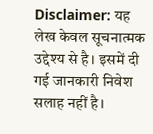Disclaimer: यह लेख केवल सूचनात्मक उद्देश्य से है। इसमें दी गई जानकारी निवेश सलाह नहीं है।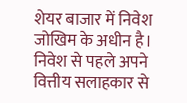शेयर बाजार में निवेश जोखिम के अधीन है। निवेश से पहले अपने वित्तीय सलाहकार से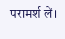परामर्श लें।